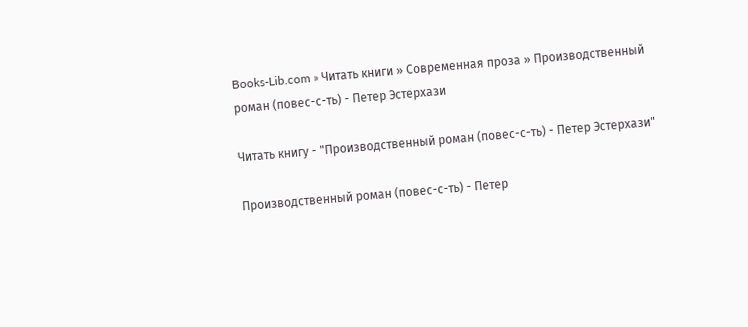Books-Lib.com » Читать книги » Современная проза » Производственный роман (повес-с-ть) - Петер Эстерхази

Читать книгу - "Производственный роман (повес-с-ть) - Петер Эстерхази"

Производственный роман (повес-с-ть) - Петер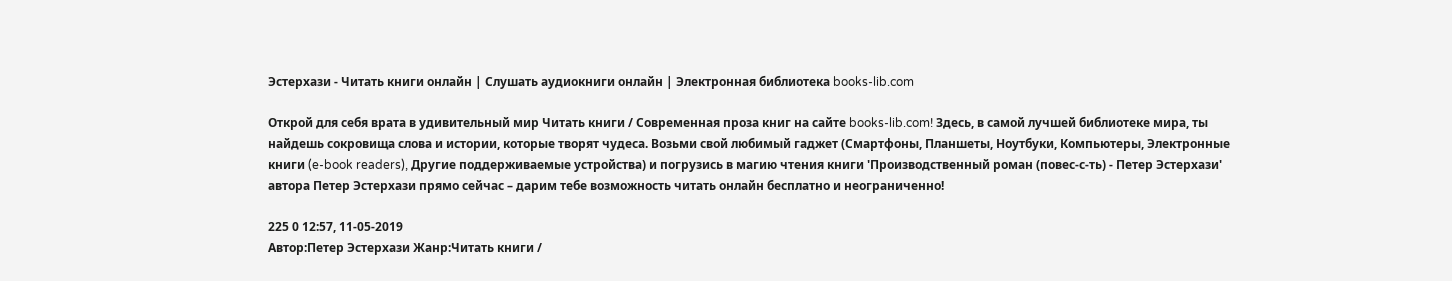Эстерхази - Читать книги онлайн | Слушать аудиокниги онлайн | Электронная библиотека books-lib.com

Открой для себя врата в удивительный мир Читать книги / Современная проза книг на сайте books-lib.com! Здесь, в самой лучшей библиотеке мира, ты найдешь сокровища слова и истории, которые творят чудеса. Возьми свой любимый гаджет (Смартфоны, Планшеты, Ноутбуки, Компьютеры, Электронные книги (e-book readers), Другие поддерживаемые устройства) и погрузись в магию чтения книги 'Производственный роман (повес-с-ть) - Петер Эстерхази' автора Петер Эстерхази прямо сейчас – дарим тебе возможность читать онлайн бесплатно и неограниченно!

225 0 12:57, 11-05-2019
Автор:Петер Эстерхази Жанр:Читать книги /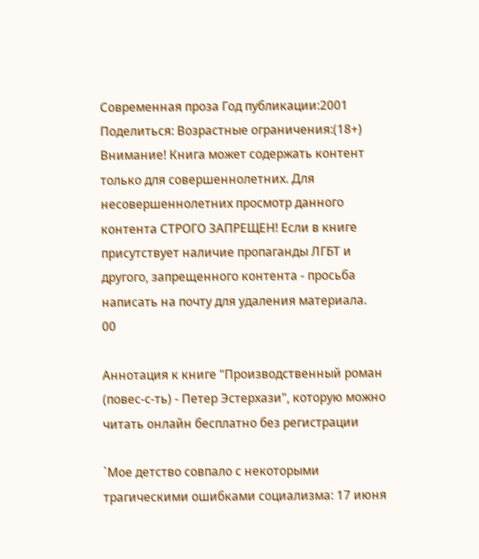Современная проза Год публикации:2001 Поделиться: Возрастные ограничения:(18+) Внимание! Книга может содержать контент только для совершеннолетних. Для несовершеннолетних просмотр данного контента СТРОГО ЗАПРЕЩЕН! Если в книге присутствует наличие пропаганды ЛГБТ и другого, запрещенного контента - просьба написать на почту для удаления материала.
00

Аннотация к книге "Производственный роман (повес-с-ть) - Петер Эстерхази", которую можно читать онлайн бесплатно без регистрации

`Мое детство совпало с некоторыми трагическими ошибками социализма: 17 июня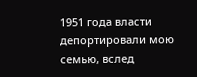1951 года власти депортировали мою семью, вслед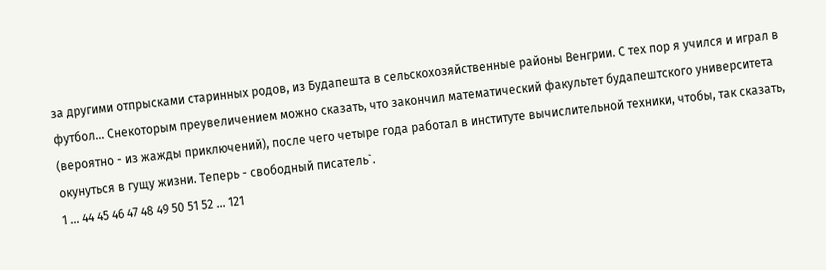за другими отпрысками старинных родов, из Будапешта в сельскохозяйственные районы Венгрии. С тех пор я учился и играл в футбол... Снекоторым преувеличением можно сказать, что закончил математический факультет будапештского университета (вероятно - из жажды приключений), после чего четыре года работал в институте вычислительной техники, чтобы, так сказать, окунуться в гущу жизни. Теперь - свободный писатель`.
1 ... 44 45 46 47 48 49 50 51 52 ... 121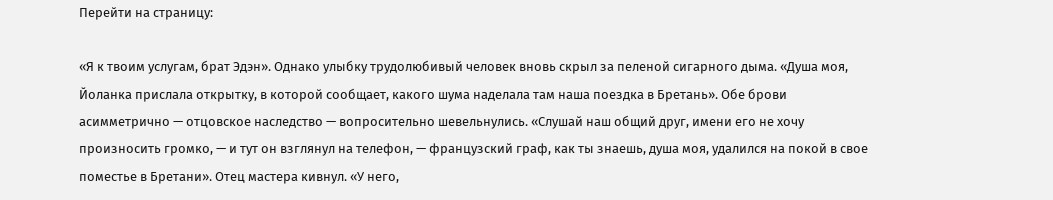Перейти на страницу:

«Я к твоим услугам, брат Эдэн». Однако улыбку трудолюбивый человек вновь скрыл за пеленой сигарного дыма. «Душа моя, Йоланка прислала открытку, в которой сообщает, какого шума наделала там наша поездка в Бретань». Обе брови асимметрично — отцовское наследство — вопросительно шевельнулись. «Слушай наш общий друг, имени его не хочу произносить громко, — и тут он взглянул на телефон, — французский граф, как ты знаешь, душа моя, удалился на покой в свое поместье в Бретани». Отец мастера кивнул. «У него,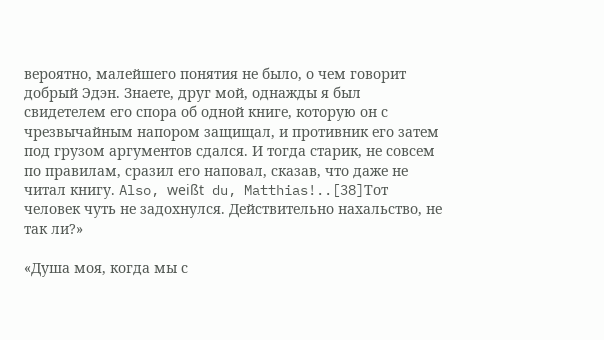вероятно, малейшего понятия не было, о чем говорит добрый Эдэн. Знаете, друг мой, однажды я был свидетелем его спора об одной книге, которую он с чрезвычайным напором защищал, и противник его затем под грузом аргументов сдался. И тогда старик, не совсем по правилам, сразил его наповал, сказав, что даже не читал книгу. Also, weißt du, Matthias!..[38]Тот человек чуть не задохнулся. Действительно нахальство, не так ли?»

«Душа моя, когда мы с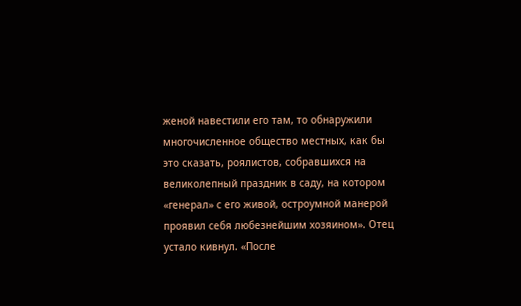женой навестили его там, то обнаружили многочисленное общество местных, как бы это сказать, роялистов, собравшихся на великолепный праздник в саду, на котором «генерал» с его живой, остроумной манерой проявил себя любезнейшим хозяином». Отец устало кивнул. «После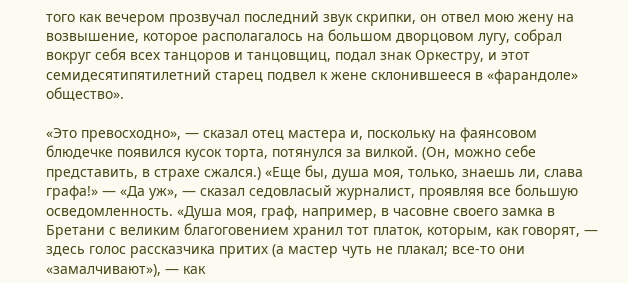того как вечером прозвучал последний звук скрипки, он отвел мою жену на возвышение, которое располагалось на большом дворцовом лугу, собрал вокруг себя всех танцоров и танцовщиц, подал знак Оркестру, и этот семидесятипятилетний старец подвел к жене склонившееся в «фарандоле» общество».

«Это превосходно», — сказал отец мастера и, поскольку на фаянсовом блюдечке появился кусок торта, потянулся за вилкой. (Он, можно себе представить, в страхе сжался.) «Еще бы, душа моя, только, знаешь ли, слава графа!» — «Да уж», — сказал седовласый журналист, проявляя все большую осведомленность. «Душа моя, граф, например, в часовне своего замка в Бретани с великим благоговением хранил тот платок, которым, как говорят, — здесь голос рассказчика притих (а мастер чуть не плакал; все-то они «замалчивают»), — как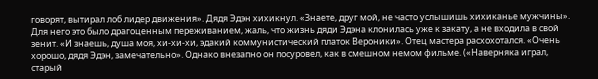говорят, вытирал лоб лидер движения». Дядя Эдэн хихикнул. «Знаете, друг мой, не часто услышишь хихиканье мужчины». Для него это было драгоценным переживанием, жаль, что жизнь дяди Эдэна клонилась уже к закату, а не входила в свой зенит. «И знаешь, душа моя, хи-хи-хи, эдакий коммунистический платок Вероники». Отец мастера расхохотался. «Очень хорошо, дядя Эдэн, замечательно». Однако внезапно он посуровел, как в смешном немом фильме. («Наверняка играл, старый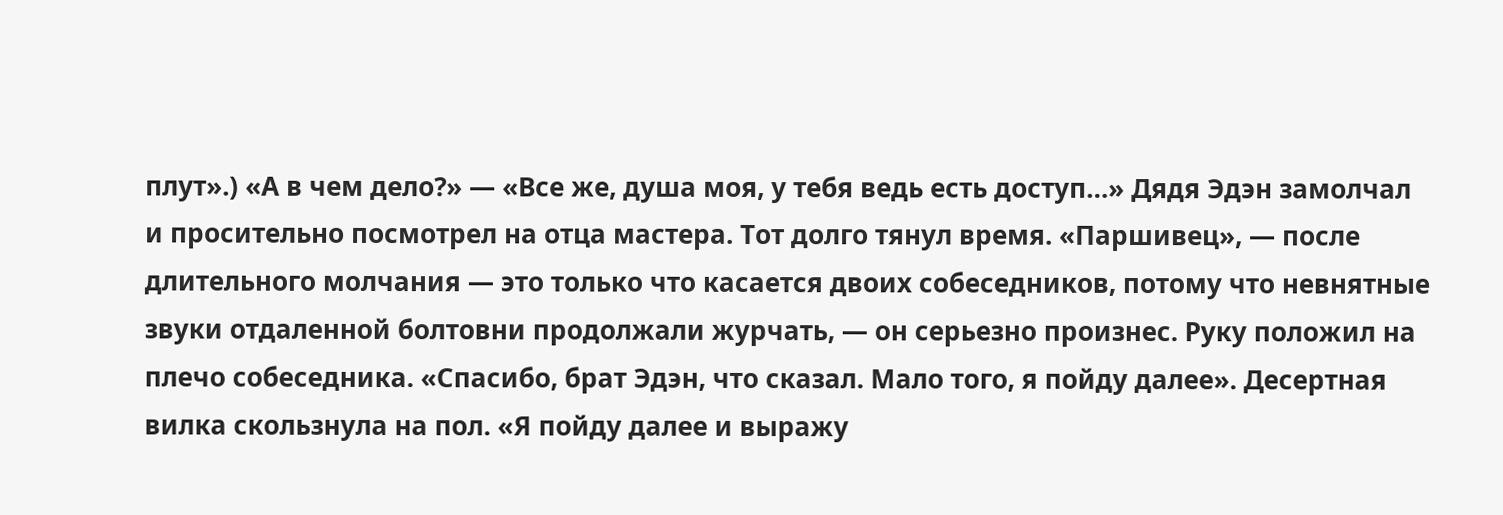плут».) «А в чем дело?» — «Все же, душа моя, у тебя ведь есть доступ…» Дядя Эдэн замолчал и просительно посмотрел на отца мастера. Тот долго тянул время. «Паршивец», — после длительного молчания — это только что касается двоих собеседников, потому что невнятные звуки отдаленной болтовни продолжали журчать, — он серьезно произнес. Руку положил на плечо собеседника. «Спасибо, брат Эдэн, что сказал. Мало того, я пойду далее». Десертная вилка скользнула на пол. «Я пойду далее и выражу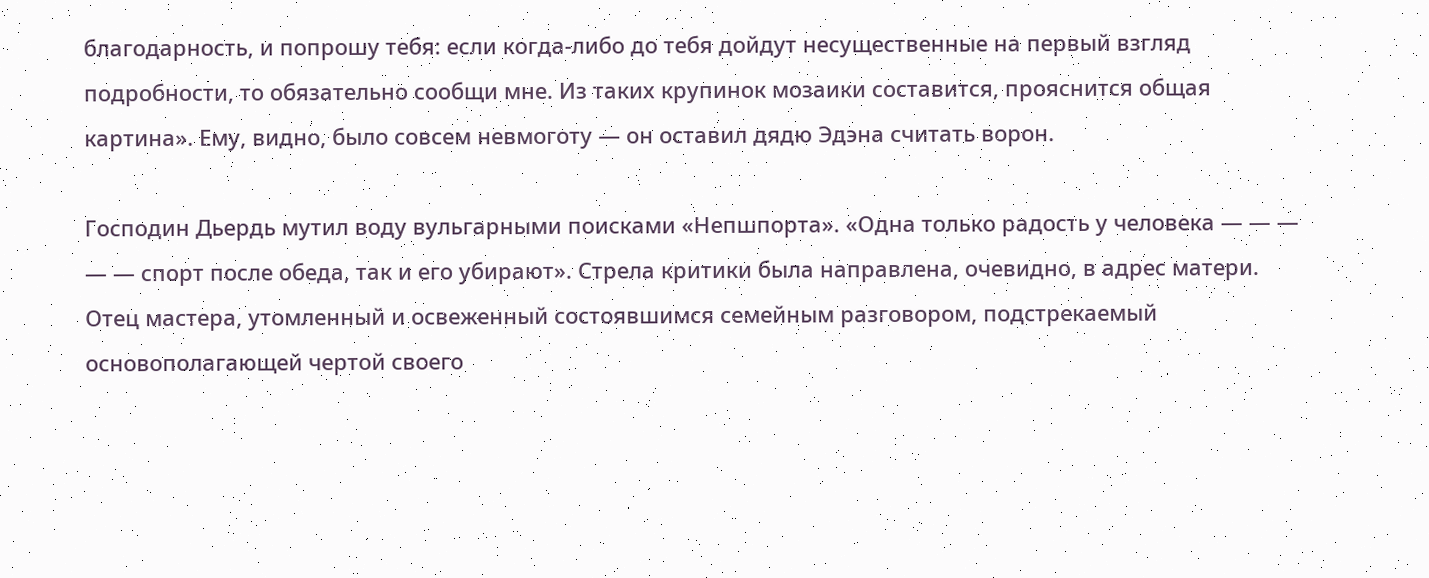благодарность, и попрошу тебя: если когда-либо до тебя дойдут несущественные на первый взгляд подробности, то обязательно сообщи мне. Из таких крупинок мозаики составится, прояснится общая картина». Ему, видно, было совсем невмоготу — он оставил дядю Эдэна считать ворон.

Господин Дьердь мутил воду вульгарными поисками «Непшпорта». «Одна только радость у человека — — — — — спорт после обеда, так и его убирают». Стрела критики была направлена, очевидно, в адрес матери. Отец мастера, утомленный и освеженный состоявшимся семейным разговором, подстрекаемый основополагающей чертой своего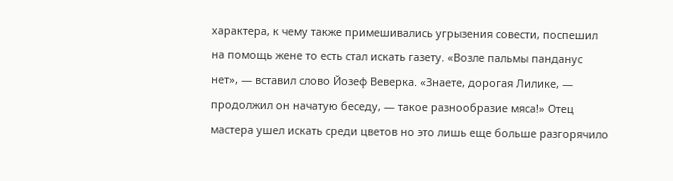характера, к чему также примешивались угрызения совести, поспешил на помощь жене то есть стал искать газету. «Возле пальмы панданус нет», — вставил слово Йозеф Веверка. «Знаете, дорогая Лилике, — продолжил он начатую беседу, — такое разнообразие мяса!» Отец мастера ушел искать среди цветов но это лишь еще больше разгорячило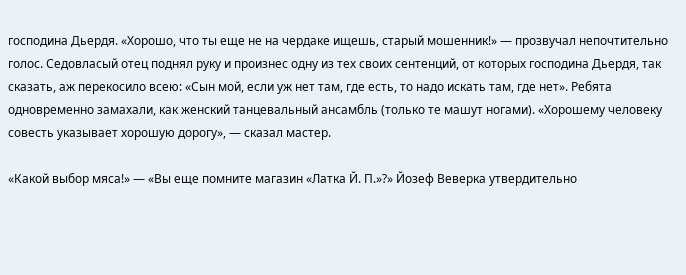господина Дьердя. «Хорошо, что ты еще не на чердаке ищешь, старый мошенник!» — прозвучал непочтительно голос. Седовласый отец поднял руку и произнес одну из тех своих сентенций, от которых господина Дьердя, так сказать, аж перекосило всею: «Сын мой, если уж нет там, где есть, то надо искать там, где нет». Ребята одновременно замахали, как женский танцевальный ансамбль (только те машут ногами). «Хорошему человеку совесть указывает хорошую дорогу», — сказал мастер.

«Какой выбор мяса!» — «Вы еще помните магазин «Латка Й. П.»?» Йозеф Веверка утвердительно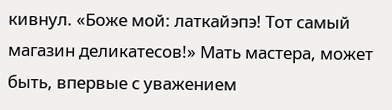кивнул. «Боже мой: латкайэпэ! Тот самый магазин деликатесов!» Мать мастера, может быть, впервые с уважением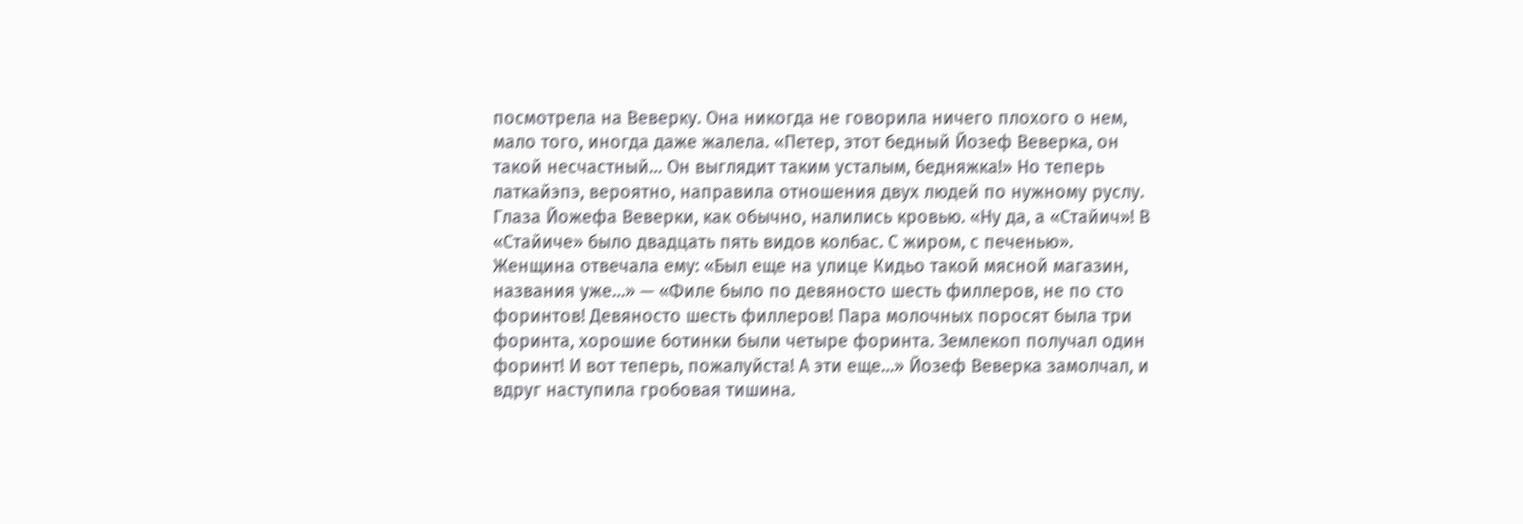посмотрела на Веверку. Она никогда не говорила ничего плохого о нем, мало того, иногда даже жалела. «Петер, этот бедный Йозеф Веверка, он такой несчастный… Он выглядит таким усталым, бедняжка!» Но теперь латкайэпэ, вероятно, направила отношения двух людей по нужному руслу. Глаза Йожефа Веверки, как обычно, налились кровью. «Ну да, а «Стайич»! В «Стайиче» было двадцать пять видов колбас. С жиром, с печенью». Женщина отвечала ему: «Был еще на улице Кидьо такой мясной магазин, названия уже…» — «Филе было по девяносто шесть филлеров, не по сто форинтов! Девяносто шесть филлеров! Пара молочных поросят была три форинта, хорошие ботинки были четыре форинта. Землекоп получал один форинт! И вот теперь, пожалуйста! А эти еще…» Йозеф Веверка замолчал, и вдруг наступила гробовая тишина.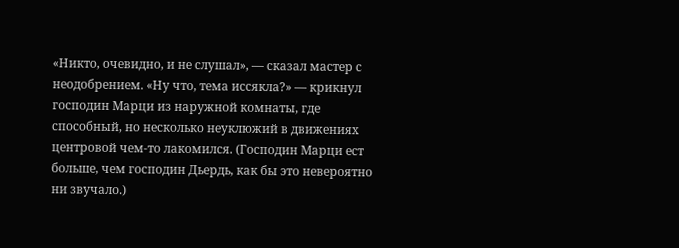«Никто, очевидно, и не слушал», — сказал мастер с неодобрением. «Ну что, тема иссякла?» — крикнул господин Марци из наружной комнаты, где способный, но несколько неуклюжий в движениях центровой чем-то лакомился. (Господин Марци ест больше, чем господин Дьердь, как бы это невероятно ни звучало.)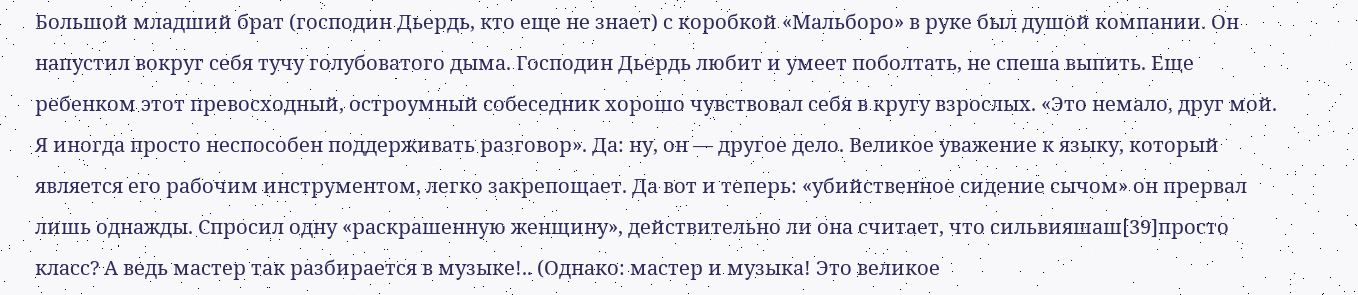Большой младший брат (господин Дьердь, кто еще не знает) с коробкой «Мальборо» в руке был душой компании. Он напустил вокруг себя тучу голубоватого дыма. Господин Дьердь любит и умеет поболтать, не спеша выпить. Еще ребенком этот превосходный, остроумный собеседник хорошо чувствовал себя в кругу взрослых. «Это немало, друг мой. Я иногда просто неспособен поддерживать разговор». Да: ну, он — другое дело. Великое уважение к языку, который является его рабочим инструментом, легко закрепощает. Да вот и теперь: «убийственное сидение сычом» он прервал лишь однажды. Спросил одну «раскрашенную женщину», действительно ли она считает, что сильвияшаш[39]просто класс? А ведь мастер так разбирается в музыке!.. (Однако: мастер и музыка! Это великое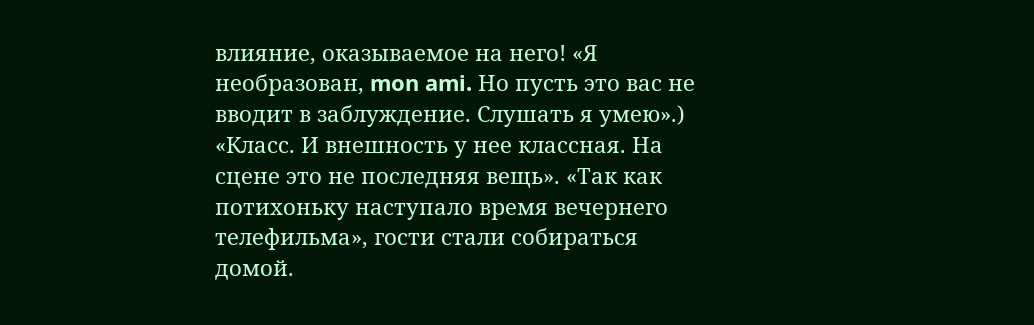влияние, оказываемое на него! «Я необразован, mon ami. Но пусть это вас не вводит в заблуждение. Слушать я умею».) «Класс. И внешность у нее классная. На сцене это не последняя вещь». «Так как потихоньку наступало время вечернего телефильма», гости стали собираться домой.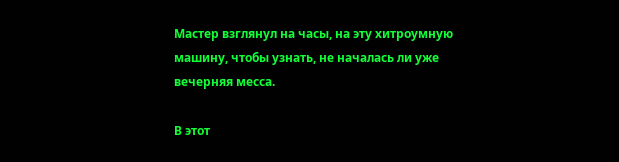Мастер взглянул на часы, на эту хитроумную машину, чтобы узнать, не началась ли уже вечерняя месса.

В этот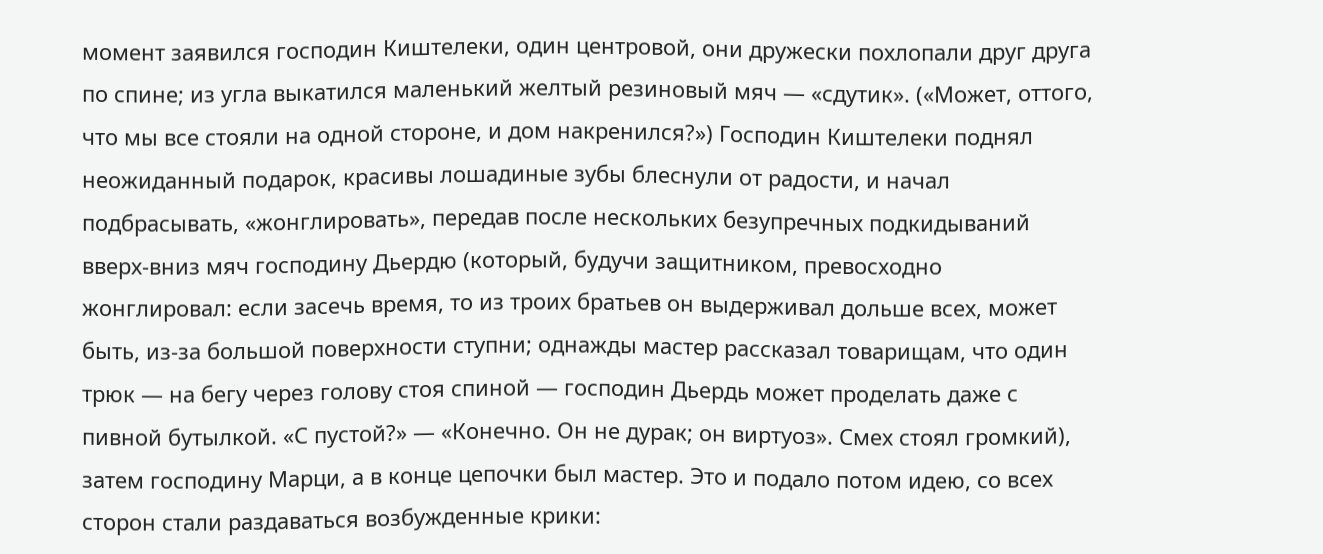момент заявился господин Киштелеки, один центровой, они дружески похлопали друг друга по спине; из угла выкатился маленький желтый резиновый мяч — «сдутик». («Может, оттого, что мы все стояли на одной стороне, и дом накренился?») Господин Киштелеки поднял неожиданный подарок, красивы лошадиные зубы блеснули от радости, и начал подбрасывать, «жонглировать», передав после нескольких безупречных подкидываний вверх-вниз мяч господину Дьердю (который, будучи защитником, превосходно жонглировал: если засечь время, то из троих братьев он выдерживал дольше всех, может быть, из-за большой поверхности ступни; однажды мастер рассказал товарищам, что один трюк — на бегу через голову стоя спиной — господин Дьердь может проделать даже с пивной бутылкой. «С пустой?» — «Конечно. Он не дурак; он виртуоз». Смех стоял громкий), затем господину Марци, а в конце цепочки был мастер. Это и подало потом идею, со всех сторон стали раздаваться возбужденные крики: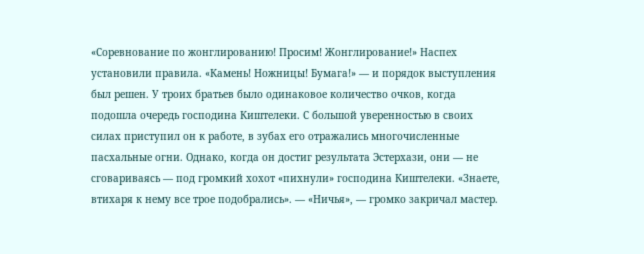«Соревнование по жонглированию! Просим! Жонглирование!» Наспех установили правила. «Камень! Ножницы! Бумага!» — и порядок выступления был решен. У троих братьев было одинаковое количество очков, когда подошла очередь господина Киштелеки. С большой уверенностью в своих силах приступил он к работе, в зубах его отражались многочисленные пасхальные огни. Однако, когда он достиг результата Эстерхази, они — не сговариваясь — под громкий хохот «пихнули» господина Киштелеки. «Знаете, втихаря к нему все трое подобрались». — «Ничья», — громко закричал мастер.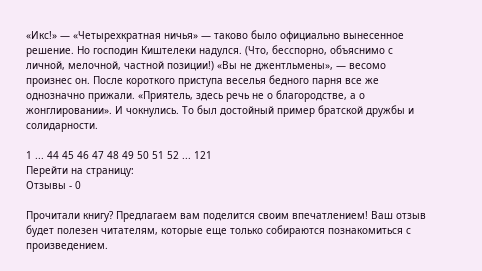«Икс!» — «Четырехкратная ничья» — таково было официально вынесенное решение. Но господин Киштелеки надулся. (Что, бесспорно, объяснимо с личной, мелочной, частной позиции!) «Вы не джентльмены», — весомо произнес он. После короткого приступа веселья бедного парня все же однозначно прижали. «Приятель, здесь речь не о благородстве, а о жонглировании». И чокнулись. То был достойный пример братской дружбы и солидарности.

1 ... 44 45 46 47 48 49 50 51 52 ... 121
Перейти на страницу:
Отзывы - 0

Прочитали книгу? Предлагаем вам поделится своим впечатлением! Ваш отзыв будет полезен читателям, которые еще только собираются познакомиться с произведением.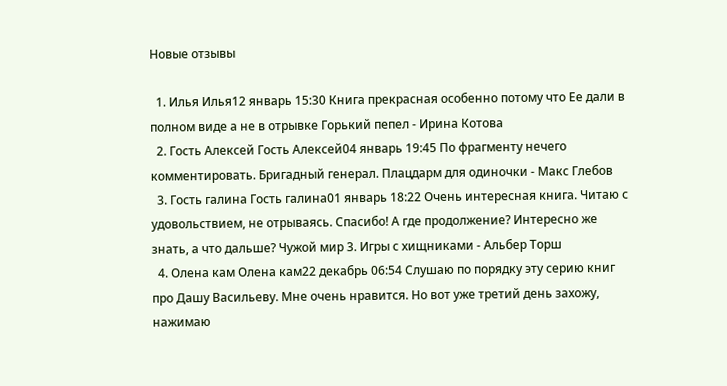Новые отзывы

  1. Илья Илья12 январь 15:30 Книга прекрасная особенно потому что Ее дали в полном виде а не в отрывке Горький пепел - Ирина Котова
  2. Гость Алексей Гость Алексей04 январь 19:45 По фрагменту нечего комментировать. Бригадный генерал. Плацдарм для одиночки - Макс Глебов
  3. Гость галина Гость галина01 январь 18:22 Очень интересная книга. Читаю с удовольствием, не отрываясь. Спасибо! А где продолжение? Интересно же знать, а что дальше? Чужой мир 3. Игры с хищниками - Альбер Торш
  4. Олена кам Олена кам22 декабрь 06:54 Слушаю по порядку эту серию книг про Дашу Васильеву. Мне очень нравится. Но вот уже третий день захожу, нажимаю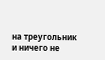на треугольник и ничего не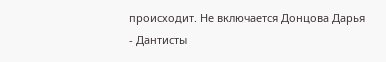происходит. Не включается Донцова Дарья - Дантисты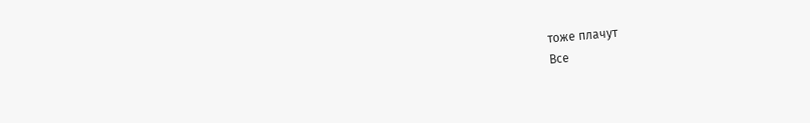тоже плачут
Все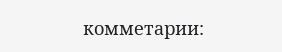комметарии: